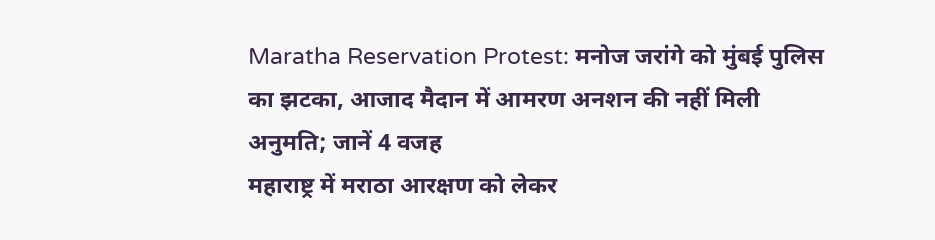Maratha Reservation Protest: मनोज जरांगे को मुंबई पुलिस का झटका, आजाद मैदान में आमरण अनशन की नहीं मिली अनुमति; जानें 4 वजह
महाराष्ट्र में मराठा आरक्षण को लेकर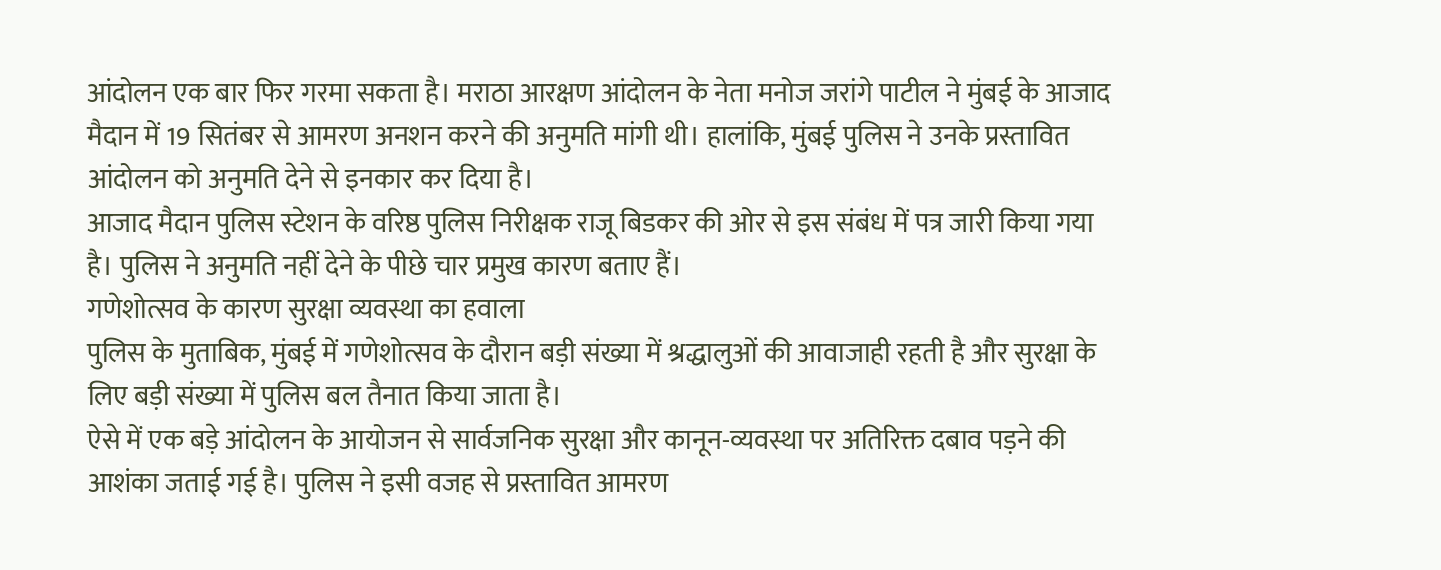आंदोलन एक बार फिर गरमा सकता है। मराठा आरक्षण आंदोलन के नेता मनोज जरांगे पाटील ने मुंबई के आजाद मैदान में 19 सितंबर से आमरण अनशन करने की अनुमति मांगी थी। हालांकि, मुंबई पुलिस ने उनके प्रस्तावित आंदोलन को अनुमति देने से इनकार कर दिया है।
आजाद मैदान पुलिस स्टेशन के वरिष्ठ पुलिस निरीक्षक राजू बिडकर की ओर से इस संबंध में पत्र जारी किया गया है। पुलिस ने अनुमति नहीं देने के पीछे चार प्रमुख कारण बताए हैं।
गणेशोत्सव के कारण सुरक्षा व्यवस्था का हवाला
पुलिस के मुताबिक, मुंबई में गणेशोत्सव के दौरान बड़ी संख्या में श्रद्धालुओं की आवाजाही रहती है और सुरक्षा के लिए बड़ी संख्या में पुलिस बल तैनात किया जाता है।
ऐसे में एक बड़े आंदोलन के आयोजन से सार्वजनिक सुरक्षा और कानून-व्यवस्था पर अतिरिक्त दबाव पड़ने की आशंका जताई गई है। पुलिस ने इसी वजह से प्रस्तावित आमरण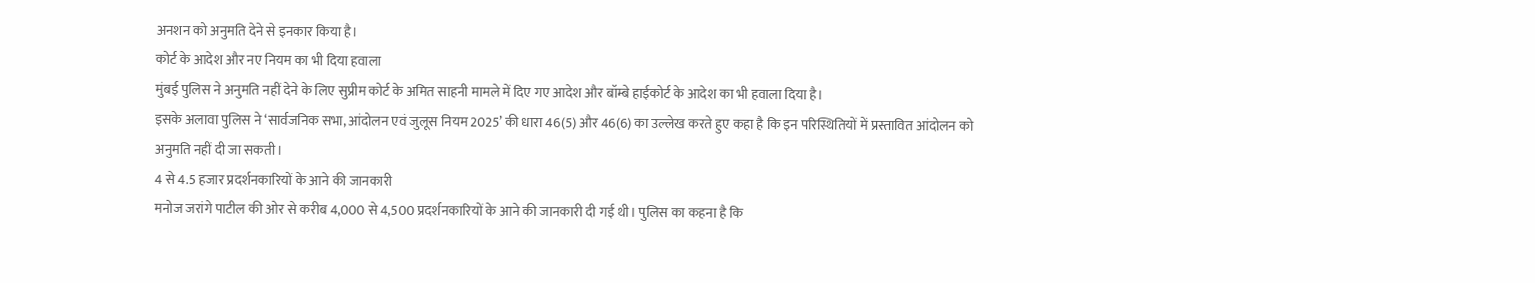अनशन को अनुमति देने से इनकार किया है।
कोर्ट के आदेश और नए नियम का भी दिया हवाला
मुंबई पुलिस ने अनुमति नहीं देने के लिए सुप्रीम कोर्ट के अमित साहनी मामले में दिए गए आदेश और बॉम्बे हाईकोर्ट के आदेश का भी हवाला दिया है।
इसके अलावा पुलिस ने ‘सार्वजनिक सभा, आंदोलन एवं जुलूस नियम 2025’ की धारा 46(5) और 46(6) का उल्लेख करते हुए कहा है कि इन परिस्थितियों में प्रस्तावित आंदोलन को अनुमति नहीं दी जा सकती।
4 से 4.5 हजार प्रदर्शनकारियों के आने की जानकारी
मनोज जरांगे पाटील की ओर से करीब 4,000 से 4,500 प्रदर्शनकारियों के आने की जानकारी दी गई थी। पुलिस का कहना है कि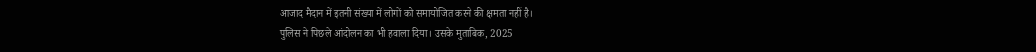आजाद मैदान में इतनी संख्या में लोगों को समायोजित करने की क्षमता नहीं है।
पुलिस ने पिछले आंदोलन का भी हवाला दिया। उसके मुताबिक, 2025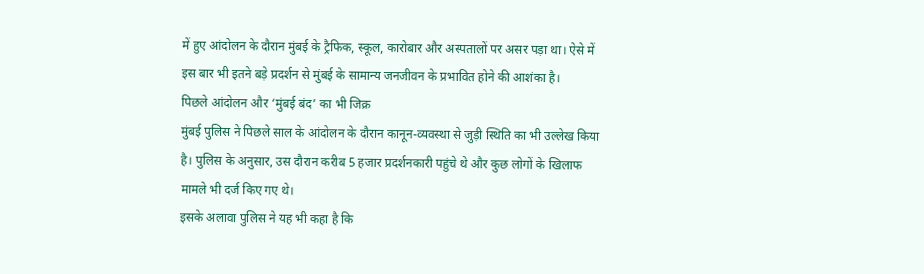में हुए आंदोलन के दौरान मुंबई के ट्रैफिक, स्कूल, कारोबार और अस्पतालों पर असर पड़ा था। ऐसे में इस बार भी इतने बड़े प्रदर्शन से मुंबई के सामान्य जनजीवन के प्रभावित होने की आशंका है।
पिछले आंदोलन और ‘मुंबई बंद’ का भी जिक्र
मुंबई पुलिस ने पिछले साल के आंदोलन के दौरान कानून-व्यवस्था से जुड़ी स्थिति का भी उल्लेख किया है। पुलिस के अनुसार, उस दौरान करीब 5 हजार प्रदर्शनकारी पहुंचे थे और कुछ लोगों के खिलाफ मामले भी दर्ज किए गए थे।
इसके अलावा पुलिस ने यह भी कहा है कि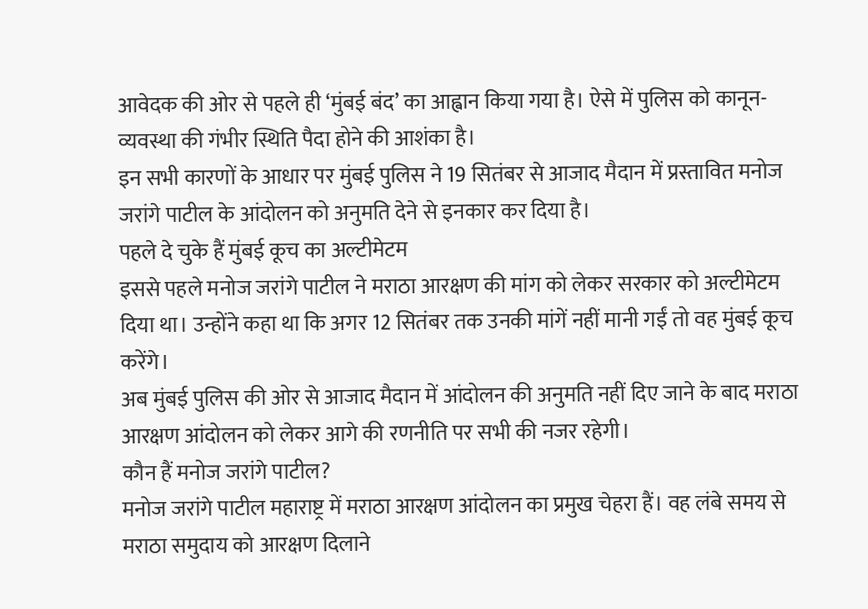आवेदक की ओर से पहले ही ‘मुंबई बंद’ का आह्वान किया गया है। ऐसे में पुलिस को कानून-व्यवस्था की गंभीर स्थिति पैदा होने की आशंका है।
इन सभी कारणों के आधार पर मुंबई पुलिस ने 19 सितंबर से आजाद मैदान में प्रस्तावित मनोज जरांगे पाटील के आंदोलन को अनुमति देने से इनकार कर दिया है।
पहले दे चुके हैं मुंबई कूच का अल्टीमेटम
इससे पहले मनोज जरांगे पाटील ने मराठा आरक्षण की मांग को लेकर सरकार को अल्टीमेटम दिया था। उन्होंने कहा था कि अगर 12 सितंबर तक उनकी मांगें नहीं मानी गईं तो वह मुंबई कूच करेंगे।
अब मुंबई पुलिस की ओर से आजाद मैदान में आंदोलन की अनुमति नहीं दिए जाने के बाद मराठा आरक्षण आंदोलन को लेकर आगे की रणनीति पर सभी की नजर रहेगी।
कौन हैं मनोज जरांगे पाटील?
मनोज जरांगे पाटील महाराष्ट्र में मराठा आरक्षण आंदोलन का प्रमुख चेहरा हैं। वह लंबे समय से मराठा समुदाय को आरक्षण दिलाने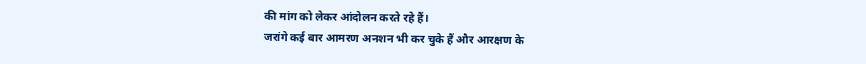की मांग को लेकर आंदोलन करते रहे हैं।
जरांगे कई बार आमरण अनशन भी कर चुके हैं और आरक्षण के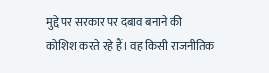मुद्दे पर सरकार पर दबाव बनाने की कोशिश करते रहे हैं। वह किसी राजनीतिक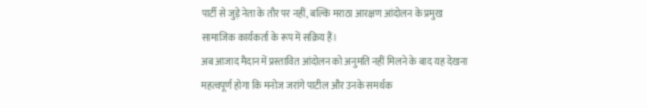पार्टी से जुड़े नेता के तौर पर नहीं, बल्कि मराठा आरक्षण आंदोलन के प्रमुख सामाजिक कार्यकर्ता के रूप में सक्रिय हैं।
अब आजाद मैदान में प्रस्तावित आंदोलन को अनुमति नहीं मिलने के बाद यह देखना महत्वपूर्ण होगा कि मनोज जरांगे पाटील और उनके समर्थक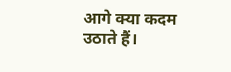आगे क्या कदम उठाते हैं।